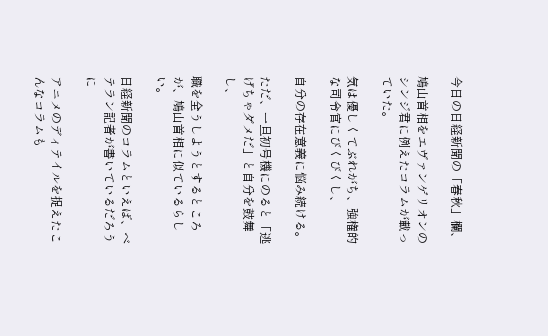今日の日経新聞の「春秋」欄、

鳩山首相をエヴァンゲリオンのシンジ君に例えたコラムが載っていた。

気は優しくてぶれがち、強権的な司令官にびくびくし、

自分の存在意義に悩み続ける。

ただ、一旦初号機にのると「逃げちゃダメだ」と自分を鼓舞し、

職を全うしようとするところが、鳩山首相に似ているらしい。

日経新聞のコラムといえば、ベテラン記者が書いているだろうに

アニメのディテイルを捉えたこんなコラムも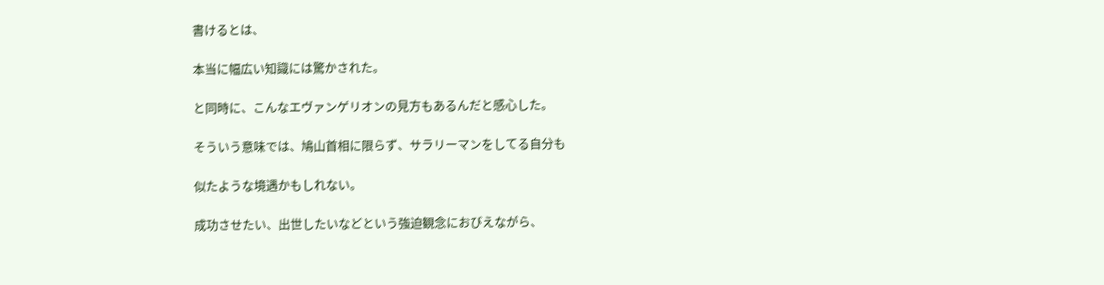書けるとは、

本当に幅広い知識には驚かされた。

と同時に、こんなエヴァンゲリオンの見方もあるんだと感心した。

そういう意味では、鳩山首相に限らず、サラリーマンをしてる自分も

似たような境遇かもしれない。

成功させたい、出世したいなどという強迫観念におびえながら、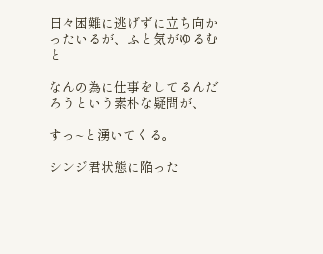日々困難に逃げずに立ち向かったいるが、ふと気がゆるむと

なんの為に仕事をしてるんだろうという素朴な疑問が、

すっ~と湧いてくる。

シンジ君状態に陥った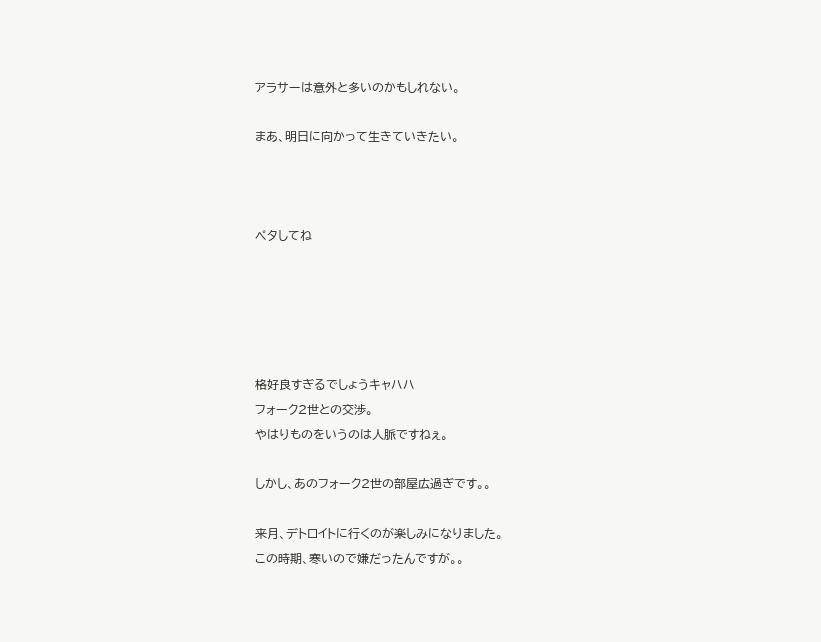アラサーは意外と多いのかもしれない。

まあ、明日に向かって生きていきたい。



ペタしてね





格好良すぎるでしょうキャハハ
フォーク2世との交渉。
やはりものをいうのは人脈ですねぇ。

しかし、あのフォーク2世の部屋広過ぎです。。

来月、デトロイトに行くのが楽しみになりました。
この時期、寒いので嫌だったんですが。。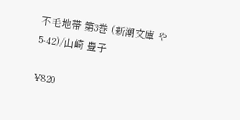不毛地帯 第3巻 (新潮文庫 や 5-42)/山崎 豊子

¥820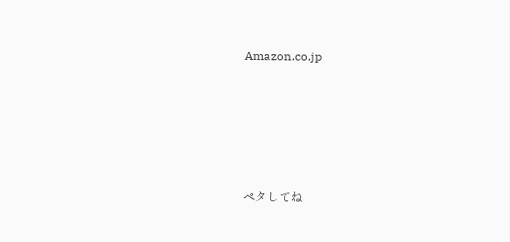Amazon.co.jp





ペタしてね